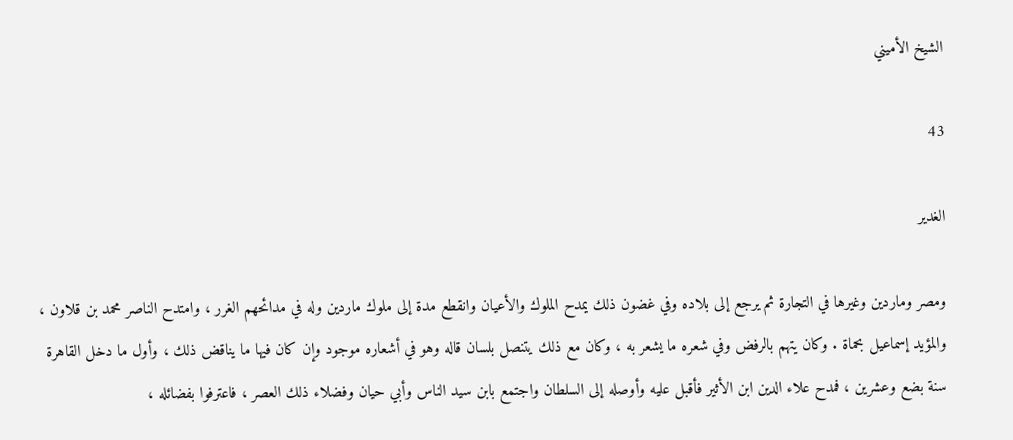الشيخ الأميني

43

الغدير

ومصر وماردين وغيرها في التجارة ثم يرجع إلى بلاده وفي غضون ذلك يمدح الملوك والأعيان وانقطع مدة إلى ملوك ماردين وله في مدائحهم الغرر ، وامتدح الناصر محمد بن قلاون ، والمؤيد إسماعيل بحماة . وكان يتهم بالرفض وفي شعره ما يشعر به ، وكان مع ذلك يتنصل بلسان قاله وهو في أشعاره موجود وإن كان فيها ما يناقض ذلك ، وأول ما دخل القاهرة سنة بضع وعشرين ، فمدح علاء الدين ابن الأثير فأقبل عليه وأوصله إلى السلطان واجتمع بابن سيد الناس وأبي حيان وفضلاء ذلك العصر ، فاعترفوا بفضائله ،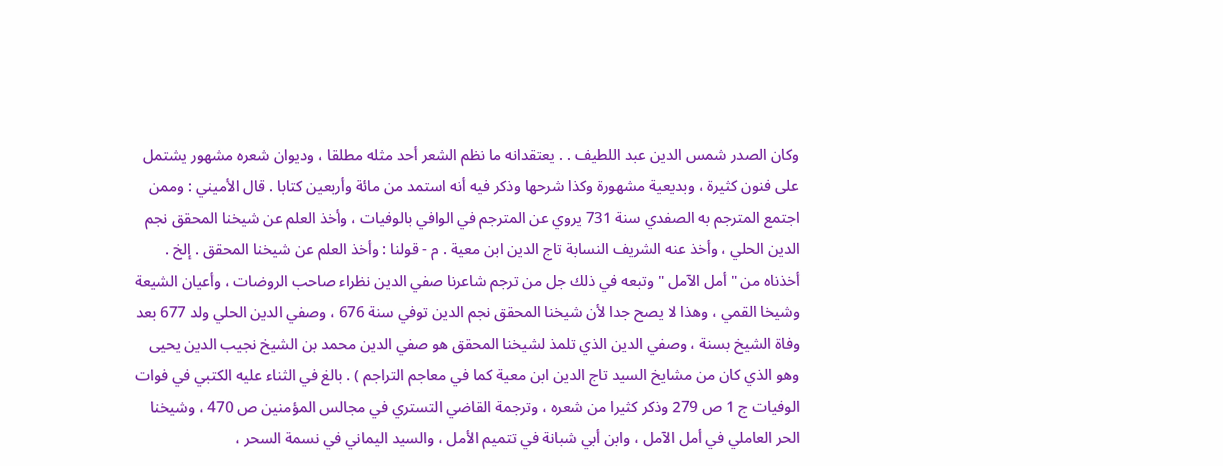وكان الصدر شمس الدين عبد اللطيف . . يعتقدانه ما نظم الشعر أحد مثله مطلقا ، وديوان شعره مشهور يشتمل على فنون كثيرة ، وبديعية مشهورة وكذا شرحها وذكر فيه أنه استمد من مائة وأربعين كتابا . قال الأميني : وممن اجتمع المترجم به الصفدي سنة 731 يروي عن المترجم في الوافي بالوفيات ، وأخذ العلم عن شيخنا المحقق نجم الدين الحلي ، وأخذ عنه الشريف النسابة تاج الدين ابن معية . م - قولنا : وأخذ العلم عن شيخنا المحقق . إلخ . أخذناه من " أمل الآمل " وتبعه في ذلك جل من ترجم شاعرنا صفي الدين نظراء صاحب الروضات ، وأعيان الشيعة وشيخا القمي ، وهذا لا يصح جدا لأن شيخنا المحقق نجم الدين توفي سنة 676 ، وصفي الدين الحلي ولد 677 بعد وفاة الشيخ بسنة ، وصفي الدين الذي تلمذ لشيخنا المحقق هو صفي الدين محمد بن الشيخ نجيب الدين يحيى وهو الذي كان من مشايخ السيد تاج الدين ابن معية كما في معاجم التراجم ) . بالغ في الثناء عليه الكتبي في فوات الوفيات ج 1 ص 279 وذكر كثيرا من شعره ، وترجمة القاضي التستري في مجالس المؤمنين ص 470 ، وشيخنا الحر العاملي في أمل الآمل ، وابن أبي شبانة في تتميم الأمل ، والسيد اليماني في نسمة السحر ،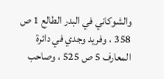والشوكاني في البدر الطالع 1 ص 358 ، وفريد وجدي في دائرة المعارف 5 ص 525 ، وصاحب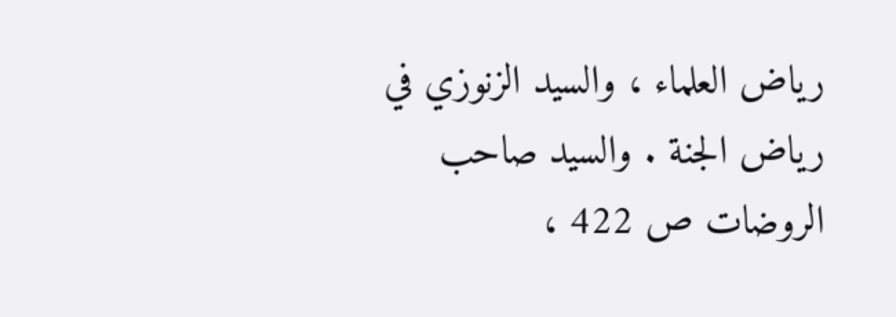رياض العلماء ، والسيد الزنوزي في رياض الجنة . والسيد صاحب الروضات ص 422 ،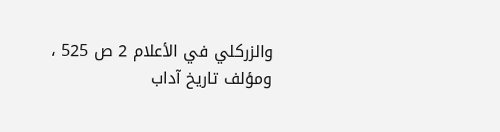والزركلي في الأعلام 2 ص 525 ، ومؤلف تاريخ آداب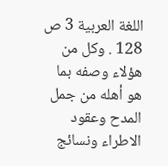اللغة العربية 3 ص 128 . وكل من هؤلاء وصفه بما هو أهله من جمل المدح وعقود الاطراء ونسائج